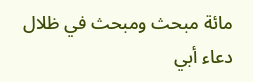مائة مبحث ومبحث في ظلال دعاء أبي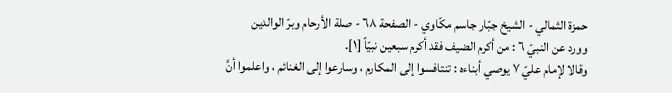حمزة الثمالي - الشيخ جبّار جاسم مكّاوي - الصفحة ٦٨ - صلة الأرحام وبرّ الوالدين
وورد عن النبيّ ٦ : من أكرم الضيف فقد أكرم سبعين نبيّاً [١].
وقالا لإمام عليّ ٧ يوصي أبناءه : تنتافسوا إلى المكارم ، وسارعوا إلى الغنائم ، واعلموا أنَّ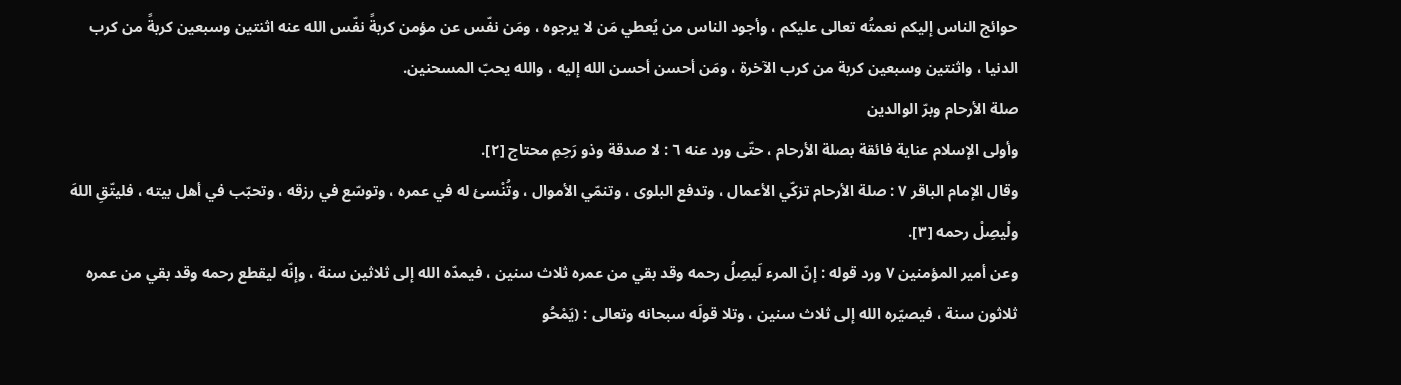حوائج الناس إليكم نعمتُه تعالى عليكم ، وأجود الناس من يُعطي مَن لا يرجوه ، ومَن نفّس عن مؤمن كربةً نفّس الله عنه اثنتين وسبعين كربةً من كرب الدنيا ، واثنتين وسبعين كربة من كرب الآخرة ، ومَن أحسن أحسن الله إليه ، والله يحبّ المسحنين.
صلة الأرحام وبرّ الوالدين
وأولى الإسلام عناية فائقة بصلة الأرحام ، حتّى ورد عنه ٦ : لا صدقة وذو رَحِمِ محتاج [٢].
وقال الإمام الباقر ٧ : صلة الأرحام تزكّي الأعمال ، وتدفع البلوى ، وتنمّي الأموال ، وتُنْسئ له في عمره ، وتوسّع في رزقه ، وتحبّب في أهل بيته ، فليتّقِ اللهَ ولْيصِلْ رحمه [٣].
وعن أمير المؤمنين ٧ ورد قوله : إنّ المرء لَيصِلُ رحمه وقد بقي من عمره ثلاث سنين ، فيمدّه الله إلى ثلاثين سنة ، وإنّه ليقطع رحمه وقد بقي من عمره ثلاثون سنة ، فيصيّره الله إلى ثلاث سنين ، وتلا قولَه سبحانه وتعالى : (يَمْحُو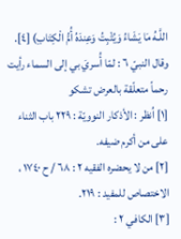اللَّـهُ مَا يَشَاءُ وَيُثْبِتُ وَعِندَهُ أُمُّ الْكِتَابِ) [٤].
وقال النبيّ ٦ : لمّا أُسريَ بي إلى السماء رأيت رحماً متعلّقة بالعرض تشكو
[١] اُنظر : الأذكار النوويّة : ٢٢٩ باب الثناء على من أكرم ضيفه.
[٢] من لا يحضره الفقيه ٢ : ٦٨ / ح ١٧٤٠ ، الاختصاص للمفيد : ٢١٩.
[٣] الكافي ٢ :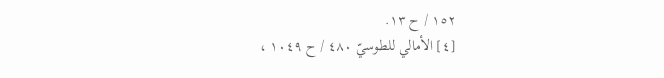١٥٢ / ح ١٣.
[٤] الأمالي للطوسيّ ٤٨٠ / ح ١٠٤٩ ،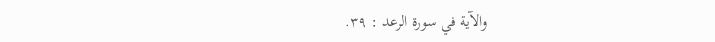والآية في سورة الرعد : ٣٩.